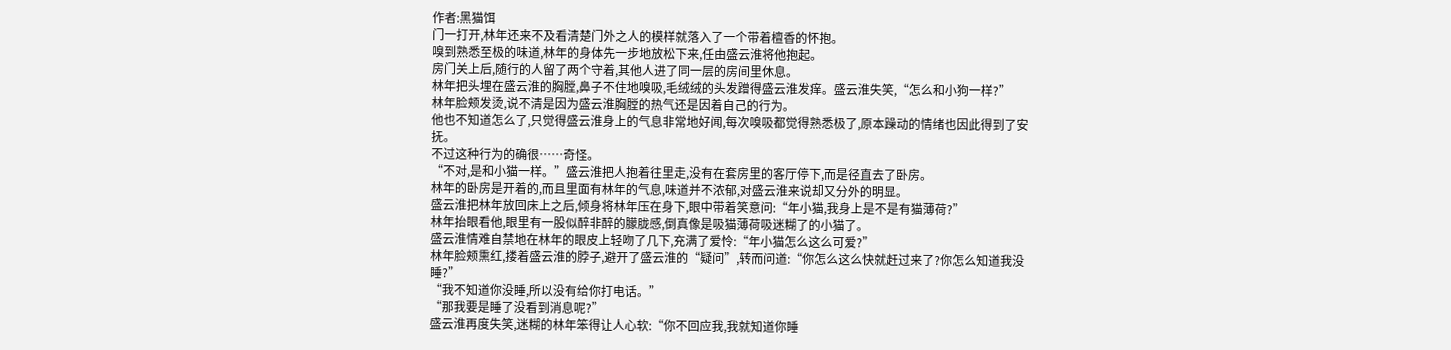作者:黑猫饵
门一打开,林年还来不及看清楚门外之人的模样就落入了一个带着檀香的怀抱。
嗅到熟悉至极的味道,林年的身体先一步地放松下来,任由盛云淮将他抱起。
房门关上后,随行的人留了两个守着,其他人进了同一层的房间里休息。
林年把头埋在盛云淮的胸膛,鼻子不住地嗅吸,毛绒绒的头发蹭得盛云淮发痒。盛云淮失笑,“怎么和小狗一样?”
林年脸颊发烫,说不清是因为盛云淮胸膛的热气还是因着自己的行为。
他也不知道怎么了,只觉得盛云淮身上的气息非常地好闻,每次嗅吸都觉得熟悉极了,原本躁动的情绪也因此得到了安抚。
不过这种行为的确很……奇怪。
“不对,是和小猫一样。”盛云淮把人抱着往里走,没有在套房里的客厅停下,而是径直去了卧房。
林年的卧房是开着的,而且里面有林年的气息,味道并不浓郁,对盛云淮来说却又分外的明显。
盛云淮把林年放回床上之后,倾身将林年压在身下,眼中带着笑意问:“年小猫,我身上是不是有猫薄荷?”
林年抬眼看他,眼里有一股似醉非醉的朦胧感,倒真像是吸猫薄荷吸迷糊了的小猫了。
盛云淮情难自禁地在林年的眼皮上轻吻了几下,充满了爱怜:“年小猫怎么这么可爱?”
林年脸颊熏红,搂着盛云淮的脖子,避开了盛云淮的“疑问”,转而问道:“你怎么这么快就赶过来了?你怎么知道我没睡?”
“我不知道你没睡,所以没有给你打电话。”
“那我要是睡了没看到消息呢?”
盛云淮再度失笑,迷糊的林年笨得让人心软:“你不回应我,我就知道你睡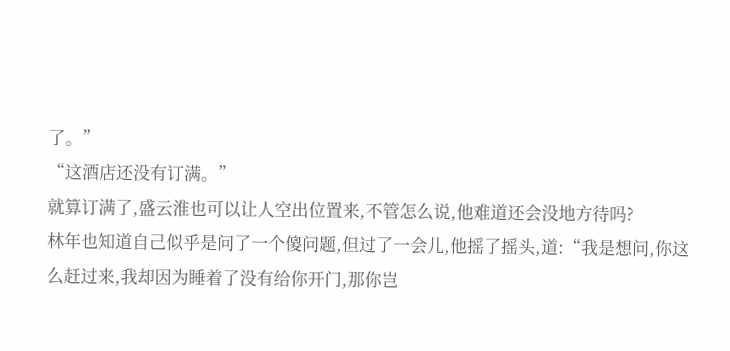了。”
“这酒店还没有订满。”
就算订满了,盛云淮也可以让人空出位置来,不管怎么说,他难道还会没地方待吗?
林年也知道自己似乎是问了一个傻问题,但过了一会儿,他摇了摇头,道:“我是想问,你这么赶过来,我却因为睡着了没有给你开门,那你岂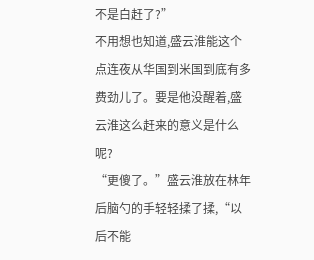不是白赶了?”
不用想也知道,盛云淮能这个点连夜从华国到米国到底有多费劲儿了。要是他没醒着,盛云淮这么赶来的意义是什么呢?
“更傻了。”盛云淮放在林年后脑勺的手轻轻揉了揉,“以后不能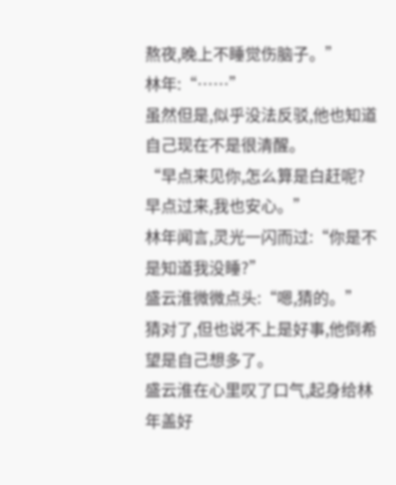熬夜,晚上不睡觉伤脑子。”
林年:“……”
虽然但是,似乎没法反驳,他也知道自己现在不是很清醒。
“早点来见你,怎么算是白赶呢?早点过来,我也安心。”
林年闻言,灵光一闪而过:“你是不是知道我没睡?”
盛云淮微微点头:“嗯,猜的。”
猜对了,但也说不上是好事,他倒希望是自己想多了。
盛云淮在心里叹了口气,起身给林年盖好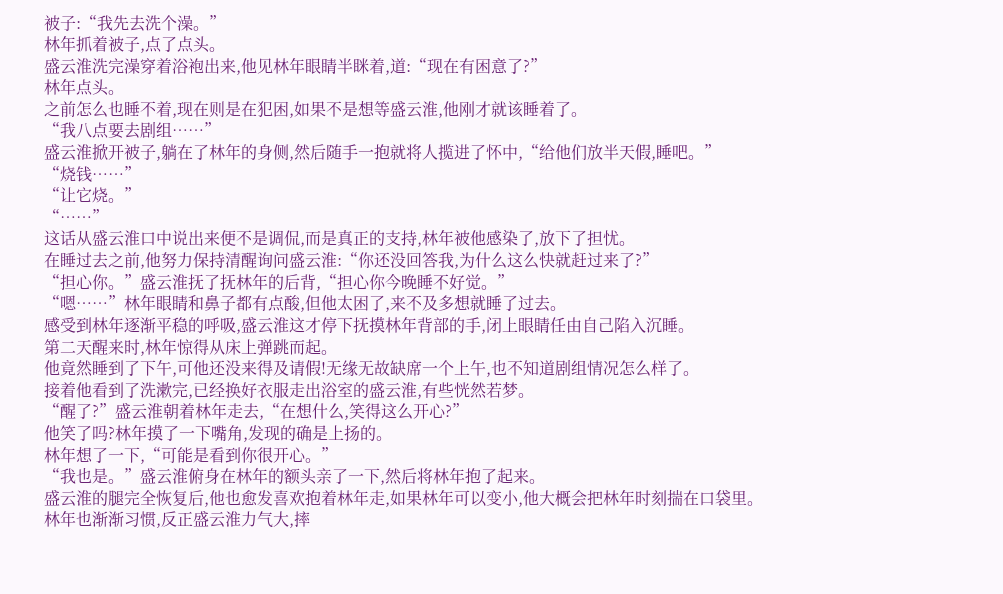被子:“我先去洗个澡。”
林年抓着被子,点了点头。
盛云淮洗完澡穿着浴袍出来,他见林年眼睛半眯着,道:“现在有困意了?”
林年点头。
之前怎么也睡不着,现在则是在犯困,如果不是想等盛云淮,他刚才就该睡着了。
“我八点要去剧组……”
盛云淮掀开被子,躺在了林年的身侧,然后随手一抱就将人揽进了怀中,“给他们放半天假,睡吧。”
“烧钱……”
“让它烧。”
“……”
这话从盛云淮口中说出来便不是调侃,而是真正的支持,林年被他感染了,放下了担忧。
在睡过去之前,他努力保持清醒询问盛云淮:“你还没回答我,为什么这么快就赶过来了?”
“担心你。”盛云淮抚了抚林年的后背,“担心你今晚睡不好觉。”
“嗯……”林年眼睛和鼻子都有点酸,但他太困了,来不及多想就睡了过去。
感受到林年逐渐平稳的呼吸,盛云淮这才停下抚摸林年背部的手,闭上眼睛任由自己陷入沉睡。
第二天醒来时,林年惊得从床上弹跳而起。
他竟然睡到了下午,可他还没来得及请假!无缘无故缺席一个上午,也不知道剧组情况怎么样了。
接着他看到了洗漱完,已经换好衣服走出浴室的盛云淮,有些恍然若梦。
“醒了?”盛云淮朝着林年走去,“在想什么,笑得这么开心?”
他笑了吗?林年摸了一下嘴角,发现的确是上扬的。
林年想了一下,“可能是看到你很开心。”
“我也是。”盛云淮俯身在林年的额头亲了一下,然后将林年抱了起来。
盛云淮的腿完全恢复后,他也愈发喜欢抱着林年走,如果林年可以变小,他大概会把林年时刻揣在口袋里。
林年也渐渐习惯,反正盛云淮力气大,摔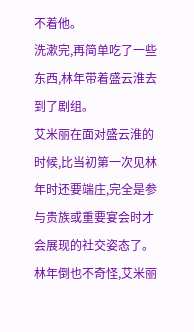不着他。
洗漱完,再简单吃了一些东西,林年带着盛云淮去到了剧组。
艾米丽在面对盛云淮的时候,比当初第一次见林年时还要端庄,完全是参与贵族或重要宴会时才会展现的社交姿态了。
林年倒也不奇怪,艾米丽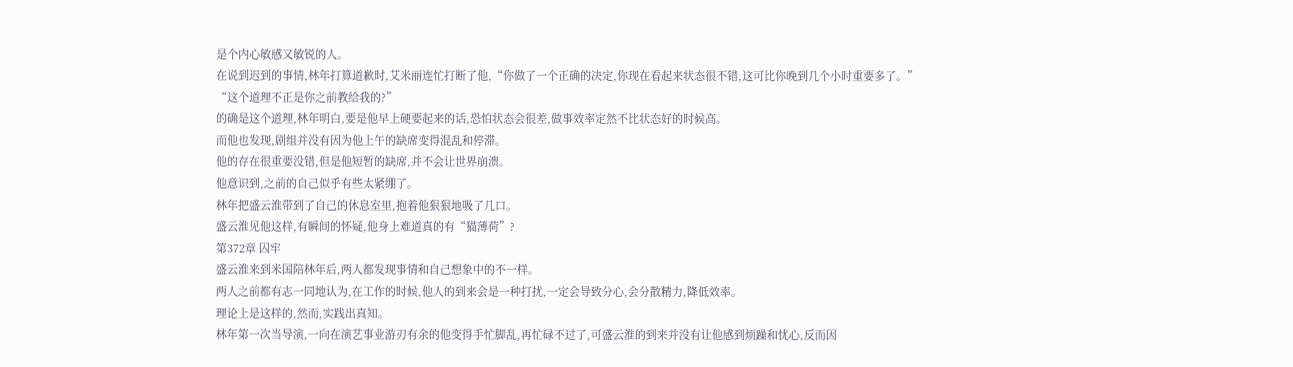是个内心敏感又敏锐的人。
在说到迟到的事情,林年打算道歉时,艾米丽连忙打断了他,“你做了一个正确的决定,你现在看起来状态很不错,这可比你晚到几个小时重要多了。”
“这个道理不正是你之前教给我的?”
的确是这个道理,林年明白,要是他早上硬要起来的话,恐怕状态会很差,做事效率定然不比状态好的时候高。
而他也发现,剧组并没有因为他上午的缺席变得混乱和停滞。
他的存在很重要没错,但是他短暂的缺席,并不会让世界崩溃。
他意识到,之前的自己似乎有些太紧绷了。
林年把盛云淮带到了自己的休息室里,抱着他狠狠地吸了几口。
盛云淮见他这样,有瞬间的怀疑,他身上难道真的有“猫薄荷”?
第372章 囚牢
盛云淮来到米国陪林年后,两人都发现事情和自己想象中的不一样。
两人之前都有志一同地认为,在工作的时候,他人的到来会是一种打扰,一定会导致分心,会分散精力,降低效率。
理论上是这样的,然而,实践出真知。
林年第一次当导演,一向在演艺事业游刃有余的他变得手忙脚乱,再忙碌不过了,可盛云淮的到来并没有让他感到烦躁和忧心,反而因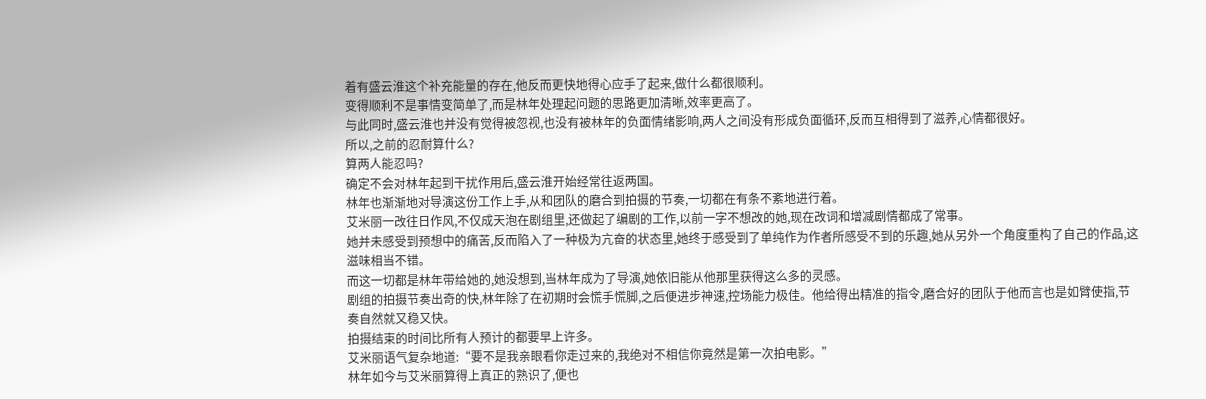着有盛云淮这个补充能量的存在,他反而更快地得心应手了起来,做什么都很顺利。
变得顺利不是事情变简单了,而是林年处理起问题的思路更加清晰,效率更高了。
与此同时,盛云淮也并没有觉得被忽视,也没有被林年的负面情绪影响,两人之间没有形成负面循环,反而互相得到了滋养,心情都很好。
所以,之前的忍耐算什么?
算两人能忍吗?
确定不会对林年起到干扰作用后,盛云淮开始经常往返两国。
林年也渐渐地对导演这份工作上手,从和团队的磨合到拍摄的节奏,一切都在有条不紊地进行着。
艾米丽一改往日作风,不仅成天泡在剧组里,还做起了编剧的工作,以前一字不想改的她,现在改词和增减剧情都成了常事。
她并未感受到预想中的痛苦,反而陷入了一种极为亢奋的状态里,她终于感受到了单纯作为作者所感受不到的乐趣,她从另外一个角度重构了自己的作品,这滋味相当不错。
而这一切都是林年带给她的,她没想到,当林年成为了导演,她依旧能从他那里获得这么多的灵感。
剧组的拍摄节奏出奇的快,林年除了在初期时会慌手慌脚,之后便进步神速,控场能力极佳。他给得出精准的指令,磨合好的团队于他而言也是如臂使指,节奏自然就又稳又快。
拍摄结束的时间比所有人预计的都要早上许多。
艾米丽语气复杂地道:“要不是我亲眼看你走过来的,我绝对不相信你竟然是第一次拍电影。”
林年如今与艾米丽算得上真正的熟识了,便也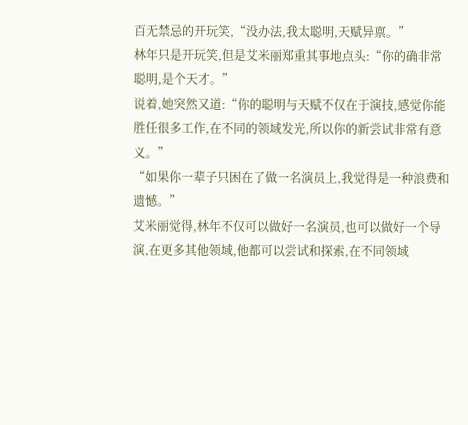百无禁忌的开玩笑,“没办法,我太聪明,天赋异禀。”
林年只是开玩笑,但是艾米丽郑重其事地点头:“你的确非常聪明,是个天才。”
说着,她突然又道:“你的聪明与天赋不仅在于演技,感觉你能胜任很多工作,在不同的领域发光,所以你的新尝试非常有意义。”
“如果你一辈子只困在了做一名演员上,我觉得是一种浪费和遗憾。”
艾米丽觉得,林年不仅可以做好一名演员,也可以做好一个导演,在更多其他领域,他都可以尝试和探索,在不同领域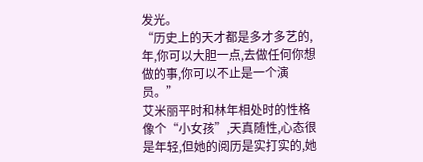发光。
“历史上的天才都是多才多艺的,年,你可以大胆一点,去做任何你想做的事,你可以不止是一个演员。”
艾米丽平时和林年相处时的性格像个“小女孩”,天真随性,心态很是年轻,但她的阅历是实打实的,她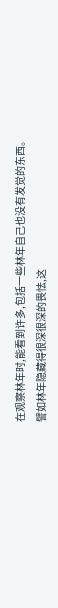在观察林年时,能看到许多,包括一些林年自己也没有发觉的东西。
譬如林年隐藏得很深很深的畏怯,这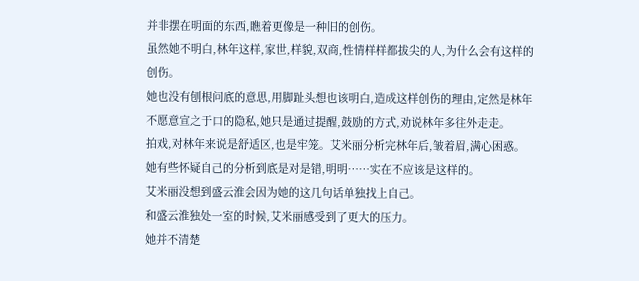并非摆在明面的东西,瞧着更像是一种旧的创伤。
虽然她不明白,林年这样,家世,样貌,双商,性情样样都拔尖的人,为什么会有这样的创伤。
她也没有刨根问底的意思,用脚趾头想也该明白,造成这样创伤的理由,定然是林年不愿意宣之于口的隐私,她只是通过提醒,鼓励的方式,劝说林年多往外走走。
拍戏,对林年来说是舒适区,也是牢笼。艾米丽分析完林年后,皱着眉,满心困惑。
她有些怀疑自己的分析到底是对是错,明明……实在不应该是这样的。
艾米丽没想到盛云淮会因为她的这几句话单独找上自己。
和盛云淮独处一室的时候,艾米丽感受到了更大的压力。
她并不清楚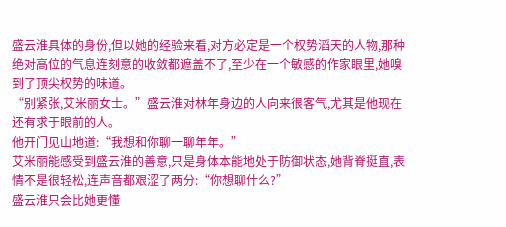盛云淮具体的身份,但以她的经验来看,对方必定是一个权势滔天的人物,那种绝对高位的气息连刻意的收敛都遮盖不了,至少在一个敏感的作家眼里,她嗅到了顶尖权势的味道。
“别紧张,艾米丽女士。”盛云淮对林年身边的人向来很客气,尤其是他现在还有求于眼前的人。
他开门见山地道:“我想和你聊一聊年年。”
艾米丽能感受到盛云淮的善意,只是身体本能地处于防御状态,她背脊挺直,表情不是很轻松,连声音都艰涩了两分:“你想聊什么?”
盛云淮只会比她更懂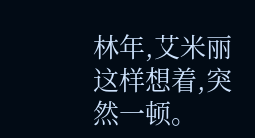林年,艾米丽这样想着,突然一顿。